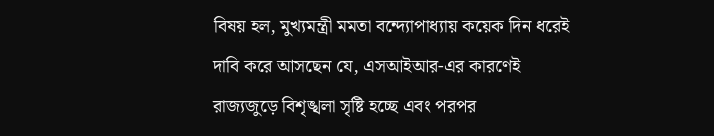বিষয় হল, মুখ্যমন্ত্রী মমতা বন্দ্যোপাধ্যায় কয়েক দিন ধরেই দাবি করে আসছেন যে, এসআইআর-এর কারণেই রাজ্যজুড়ে বিশৃঙ্খলা সৃষ্টি হচ্ছে এবং পরপর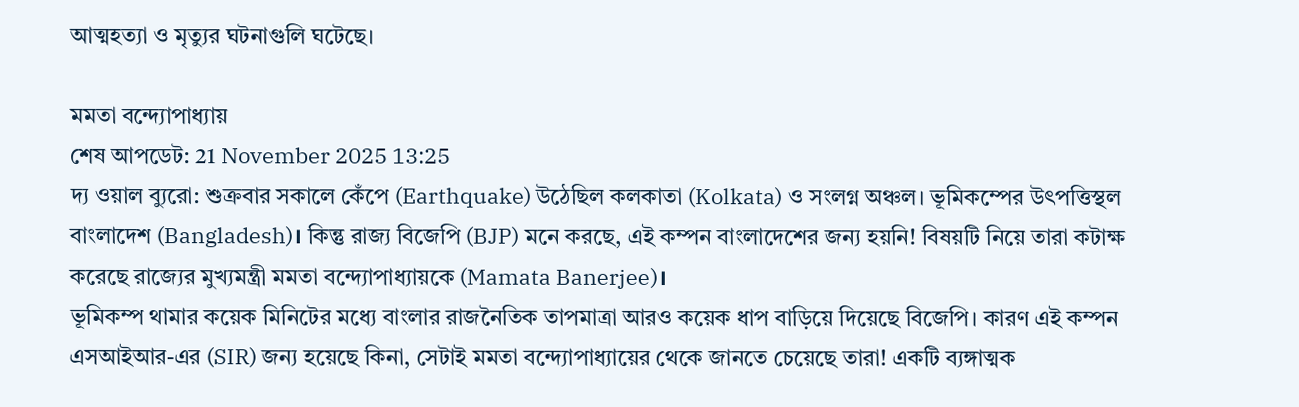আত্মহত্যা ও মৃত্যুর ঘটনাগুলি ঘটেছে।

মমতা বন্দ্যোপাধ্যায়
শেষ আপডেট: 21 November 2025 13:25
দ্য ওয়াল ব্যুরো: শুক্রবার সকালে কেঁপে (Earthquake) উঠেছিল কলকাতা (Kolkata) ও সংলগ্ন অঞ্চল। ভূমিকম্পের উৎপত্তিস্থল বাংলাদেশ (Bangladesh)। কিন্তু রাজ্য বিজেপি (BJP) মনে করছে, এই কম্পন বাংলাদেশের জন্য হয়নি! বিষয়টি নিয়ে তারা কটাক্ষ করেছে রাজ্যের মুখ্যমন্ত্রী মমতা বন্দ্যোপাধ্যায়কে (Mamata Banerjee)।
ভূমিকম্প থামার কয়েক মিনিটের মধ্যে বাংলার রাজনৈতিক তাপমাত্রা আরও কয়েক ধাপ বাড়িয়ে দিয়েছে বিজেপি। কারণ এই কম্পন এসআইআর-এর (SIR) জন্য হয়েছে কিনা, সেটাই মমতা বন্দ্যোপাধ্যায়ের থেকে জানতে চেয়েছে তারা! একটি ব্যঙ্গাত্মক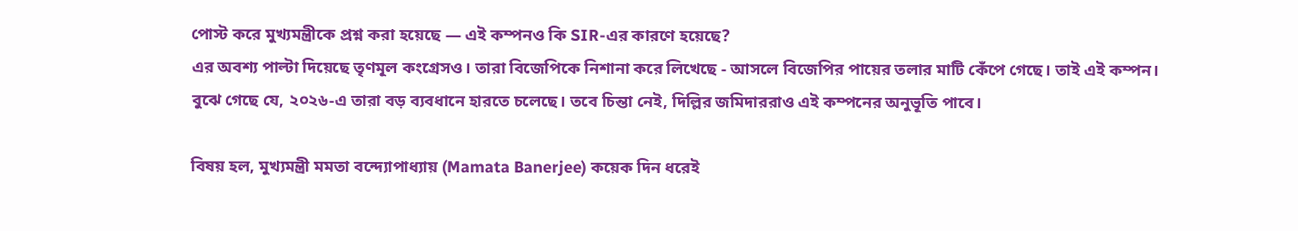পোস্ট করে মুখ্যমন্ত্রীকে প্রশ্ন করা হয়েছে — এই কম্পনও কি SIR-এর কারণে হয়েছে?
এর অবশ্য পাল্টা দিয়েছে তৃণমূল কংগ্রেসও। তারা বিজেপিকে নিশানা করে লিখেছে - আসলে বিজেপির পায়ের তলার মাটি কেঁপে গেছে। তাই এই কম্পন। বুঝে গেছে যে, ২০২৬-এ তারা বড় ব্যবধানে হারতে চলেছে। তবে চিন্তা নেই, দিল্লির জমিদাররাও এই কম্পনের অনুভূতি পাবে।

বিষয় হল, মুখ্যমন্ত্রী মমতা বন্দ্যোপাধ্যায় (Mamata Banerjee) কয়েক দিন ধরেই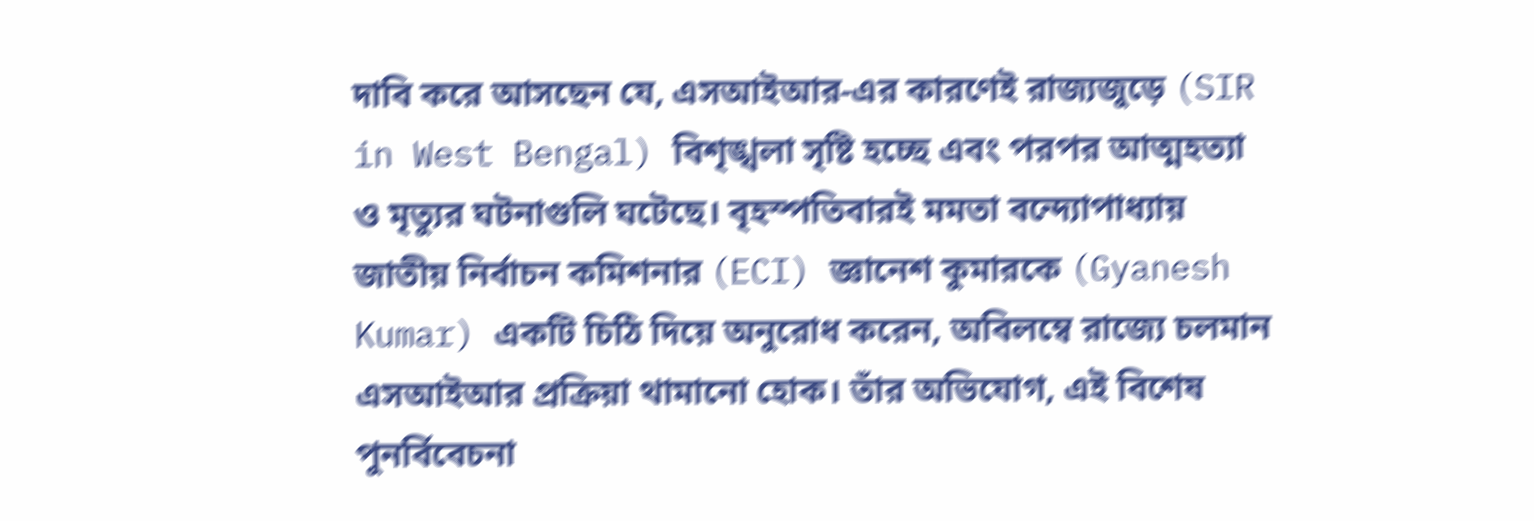দাবি করে আসছেন যে, এসআইআর-এর কারণেই রাজ্যজুড়ে (SIR in West Bengal) বিশৃঙ্খলা সৃষ্টি হচ্ছে এবং পরপর আত্মহত্যা ও মৃত্যুর ঘটনাগুলি ঘটেছে। বৃহস্পতিবারই মমতা বন্দ্যোপাধ্যায় জাতীয় নির্বাচন কমিশনার (ECI) জ্ঞানেশ কুমারকে (Gyanesh Kumar) একটি চিঠি দিয়ে অনুরোধ করেন, অবিলম্বে রাজ্যে চলমান এসআইআর প্রক্রিয়া থামানো হোক। তাঁর অভিযোগ, এই বিশেষ পুনর্বিবেচনা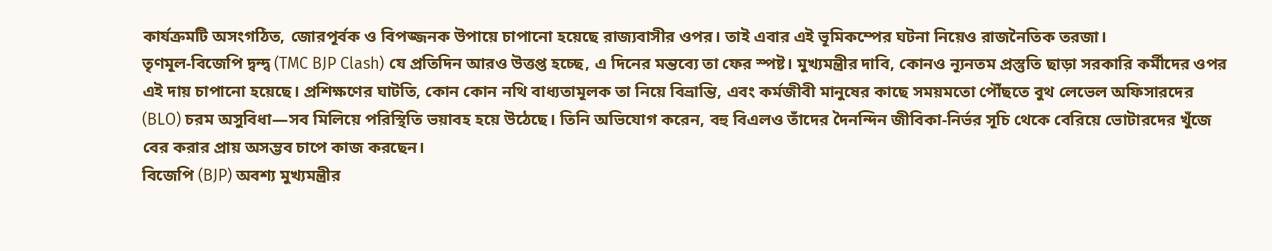কার্যক্রমটি অসংগঠিত, জোরপূর্বক ও বিপজ্জনক উপায়ে চাপানো হয়েছে রাজ্যবাসীর ওপর। তাই এবার এই ভূমিকম্পের ঘটনা নিয়েও রাজনৈতিক তরজা।
তৃণমূল-বিজেপি দ্বন্দ্ব (TMC BJP Clash) যে প্রতিদিন আরও উত্তপ্ত হচ্ছে, এ দিনের মন্তব্যে তা ফের স্পষ্ট। মুখ্যমন্ত্রীর দাবি, কোনও ন্যূনতম প্রস্তুতি ছাড়া সরকারি কর্মীদের ওপর এই দায় চাপানো হয়েছে। প্রশিক্ষণের ঘাটতি, কোন কোন নথি বাধ্যতামূলক তা নিয়ে বিভ্রান্তি, এবং কর্মজীবী মানুষের কাছে সময়মতো পৌঁছতে বুথ লেভেল অফিসারদের (BLO) চরম অসুবিধা—সব মিলিয়ে পরিস্থিতি ভয়াবহ হয়ে উঠেছে। তিনি অভিযোগ করেন, বহু বিএলও তাঁদের দৈনন্দিন জীবিকা-নির্ভর সূচি থেকে বেরিয়ে ভোটারদের খুঁজে বের করার প্রায় অসম্ভব চাপে কাজ করছেন।
বিজেপি (BJP) অবশ্য মুখ্যমন্ত্রীর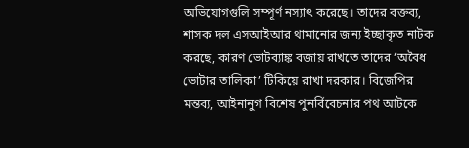অভিযোগগুলি সম্পূর্ণ নস্যাৎ করেছে। তাদের বক্তব্য, শাসক দল এসআইআর থামানোর জন্য ইচ্ছাকৃত নাটক করছে, কারণ ভোটব্যাঙ্ক বজায় রাখতে তাদের ‘অবৈধ ভোটার তালিকা’ টিকিয়ে রাখা দরকার। বিজেপির মন্তব্য, আইনানুগ বিশেষ পুনর্বিবেচনার পথ আটকে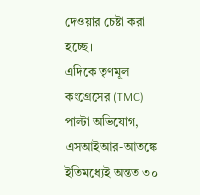দেওয়ার চেষ্টা করা হচ্ছে।
এদিকে তৃণমূল কংগ্রেসের (TMC) পাল্টা অভিযোগ, এসআইআর-আতঙ্কে ইতিমধ্যেই অন্তত ৩০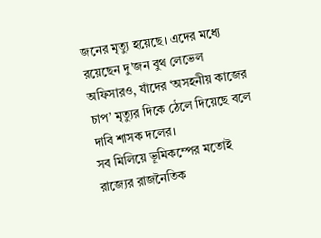জনের মৃত্যু হয়েছে। এদের মধ্যে রয়েছেন দু’জন বুথ লেভেল অফিসারও, যাঁদের ‘অসহনীয় কাজের চাপ’ মৃত্যুর দিকে ঠেলে দিয়েছে বলে দাবি শাসক দলের।
সব মিলিয়ে ভূমিকম্পের মতোই রাজ্যের রাজনৈতিক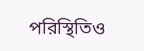পরিস্থিতিও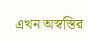এখন অস্বস্তির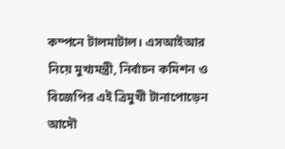কম্পনে টালমাটাল। এসআইআর নিয়ে মুখ্যমন্ত্রী, নির্বাচন কমিশন ও বিজেপির এই ত্রিমুখী টানাপোড়েন আদৌ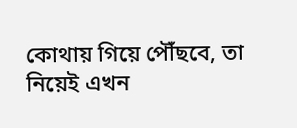কোথায় গিয়ে পৌঁছবে, তা নিয়েই এখন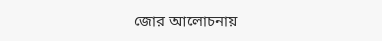জোর আলোচনায়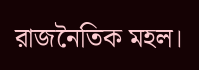রাজনৈতিক মহল।